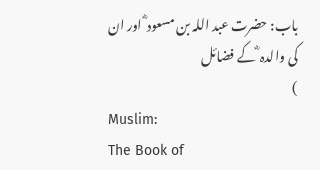باب: حضرت عبد اللہ بن مسعود ؓ اور ان کی والدہ ؓ کے فضائل
)
Muslim:
The Book of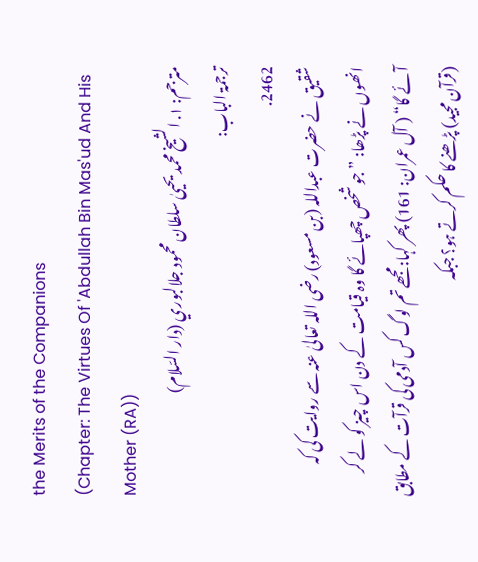the Merits of the Companions
(Chapter: The Virtues Of 'Abdullah Bin Mas'ud And His Mother (RA))
مترجم: ١. الشيخ محمد يحيىٰ سلطان محمود جلالبوري (دار السّلام)
ترجمۃ الباب:
2462.
شقیق نے حضرت عبداللہ (بن مسعود) رضی اللہ تعالیٰ عنہ سے روایت کی کہ انھوں نے پڑھا: ”جو شخص چھپائے گا وہ قیامت کے دن اس چیز کو لے کر آئے گا“ ( آل عمران: 161) پھر کہا:مجھے تم لوگ کس آدمی کی قرآت کے مطابق (قرآن مجید) پڑھنے کا حکم کرتے ہو؟ جبکہ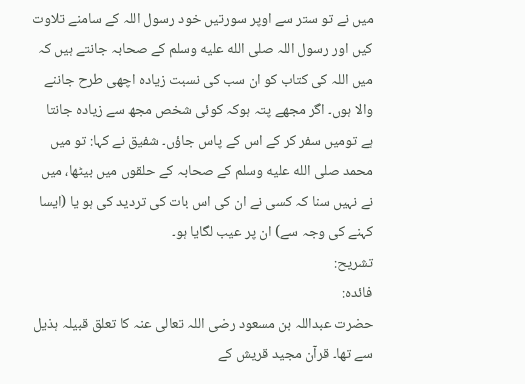میں نے تو ستر سے اوپر سورتیں خود رسول اللہ کے سامنے تلاوت کیں اور رسول اللہ صلى الله عليه وسلم کے صحابہ جانتے ہیں کہ میں اللہ کی کتاب کو ان سب کی نسبت زیادہ اچھی طرح جاننے والا ہوں۔ اگر مجھے پتہ ہوکہ کوئی شخص مجھ سے زیادہ جانتا ہے تومیں سفر کر کے اس کے پاس جاؤں۔ شفیق نے کہا: تو میں محمد صلى الله عليه وسلم کے صحابہ کے حلقوں میں بیٹھا، میں نے نہیں سنا کہ کسی نے ان کی اس بات کی تردید کی ہو یا (ایسا کہنے کی وجہ سے) ان پر عیب لگایا ہو۔
تشریح:
فائدہ:
حضرت عبداللہ بن مسعود رضی اللہ تعالی عنہ کا تعلق قبیلہ ہذیل سے تھا۔ قرآن مجید قریش کے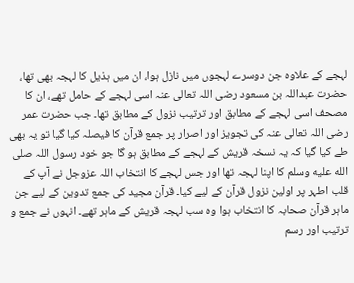لہجے کے علاوہ جن دوسرے لہجوں میں نازل ہوا، ان میں ہذیل کا لہجہ بھی تھا، حضرت عبداللہ بن مسعود رضی اللہ تعالی عنہ اسی لہجے کے حامل تھے، ان کا مصحف اسی لہجے کے مطابق اور ترتیب نزول کے مطابق تھا۔ جب حضرت عمر رضی اللہ تعالی عنہ کی تجویز اور اصرار پر جمع قرآن کا فیصلہ کیا گیا تو یہ بھی طے کیا گیا کہ یہ نسخہ قریش کے لہجے کے مطابق ہو گا جو خود رسول اللہ صلى الله عليه وسلم کا اپنا لہجہ تھا اور جس لہجے کا انتخاب اللہ عزوجل نے آپ کے قلب اطہر پر اولین نزول قرآن کے لیے کیا۔ قرآن مجید کی جمع تدوین کے لیے جن ماہر قرآن صحابہ کا انتخاب ہوا وہ سب لہجہ قریش کے ماہر تھے۔ انہوں نے جمع و ترتیب اور رسم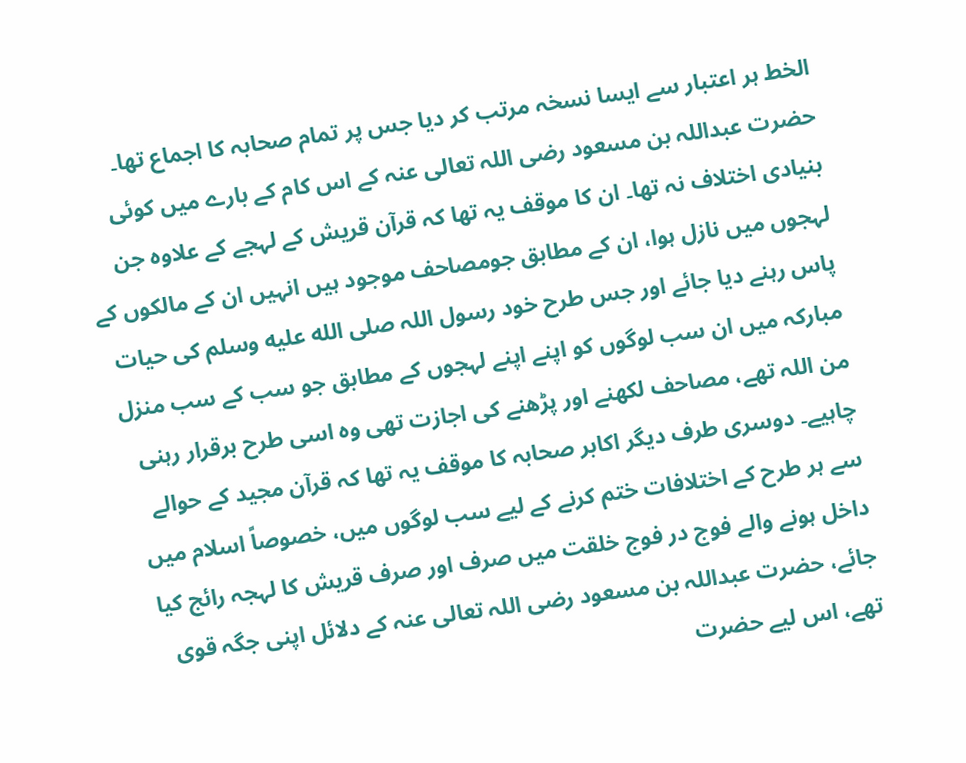الخط ہر اعتبار سے ایسا نسخہ مرتب کر دیا جس پر تمام صحابہ کا اجماع تھا۔ حضرت عبداللہ بن مسعود رضی اللہ تعالی عنہ کے اس کام کے بارے میں کوئی بنیادی اختلاف نہ تھا۔ ان کا موقف یہ تھا کہ قرآن قریش کے لہجے کے علاوہ جن لہجوں میں نازل ہوا، ان کے مطابق جومصاحف موجود ہیں انہیں ان کے مالکوں کے پاس رہنے دیا جائے اور جس طرح خود رسول اللہ صلى الله عليه وسلم کی حیات مبارکہ میں ان سب لوگوں کو اپنے اپنے لہجوں کے مطابق جو سب کے سب منزل من اللہ تھے، مصاحف لکھنے اور پڑھنے کی اجازت تھی وہ اسی طرح برقرار رہنی چاہیے۔ دوسری طرف دیگر اکابر صحابہ کا موقف یہ تھا کہ قرآن مجید کے حوالے سے ہر طرح کے اختلافات ختم کرنے کے لیے سب لوگوں میں، خصوصاً اسلام میں داخل ہونے والے فوج در فوج خلقت میں صرف اور صرف قریش کا لہجہ رائج کیا جائے، حضرت عبداللہ بن مسعود رضی اللہ تعالی عنہ کے دلائل اپنی جگہ قوی تھے، اس لیے حضرت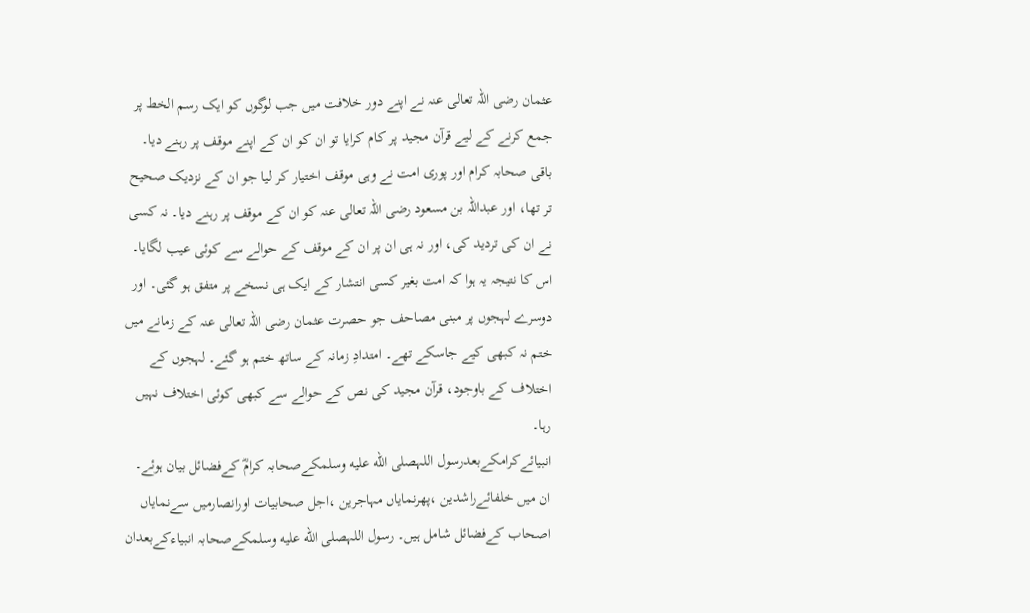عثمان رضی اللہ تعالی عنہ نے اپنے دور خلافت میں جب لوگوں کو ایک رسم الخط پر جمع کرنے کے لیے قرآن مجید پر کام کرایا تو ان کو ان کے اپنے موقف پر رہنے دیا۔ باقی صحابہ کرام اور پوری امت نے وہی موقف اختیار کر لیا جو ان کے نزدیک صحیح تر تھا، اور عبداللہ بن مسعود رضی اللہ تعالی عنہ کو ان کے موقف پر رہنے دیا۔ نہ کسی نے ان کی تردید کی، اور نہ ہی ان پر ان کے موقف کے حوالے سے کوئی عیب لگایا۔ اس کا نتیجہ یہ ہوا کہ امت بغیر کسی انتشار کے ایک ہی نسخے پر متفق ہو گئی۔ اور دوسرے لہجوں پر مبنی مصاحف جو حصرت عثمان رضی اللہ تعالی عنہ کے زمانے میں ختم نہ کبھی کیے جاسکے تھے۔ امتدادِ زمانہ کے ساتھ ختم ہو گئے۔ لہجوں کے اختلاف کے باوجود، قرآن مجید کی نص کے حوالے سے کبھی کوئی اختلاف نہیں رہا۔
انبیائےکرامکےبعدرسول اللہصلى الله عليه وسلمکےصحابہ کرامؓ کےفضائل بیان ہوئے۔ ان میں خلفائےراشدین ،پھرنمایاں مہاجرین ،اجل صحابیات اورانصارمیں سےنمایاں اصحاب کےفضائل شامل ہیں۔ رسول اللہصلى الله عليه وسلمکےصحابہ انبیاءکےبعدان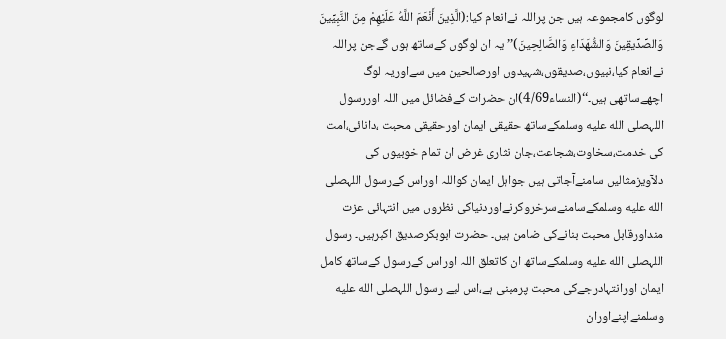لوگوں کامجموعہ ہیں جن پراللہ نےانعام کیا:(الَّذِينَ أَنْعَمَ اللَّهُ عَلَيْهِمْ مِنَ النَّبِيِّينَ وَالصِّدِّيقِينَ وَالشُّهَدَاءِ وَالصَّالِحِينَ)’’یہ ان لوگوں کےساتھ ہوں گےجن پراللہ نےانعام کیا،نبیوں،صدیقوں،شہیدوں اورصالحین میں سےاوریہ لوگ اچھےساتھی ہیں۔‘‘(النساء4/69)ان حضرات کےفضائل میں اللہ اوررسول اللہصلى الله عليه وسلمکےساتھ حقیقی ایمان اورحقیقی محبت ،دانائی،امت کی خدمت،سخاوت،شجاعت،جان نثاری غرض ان تمام خوبیوں کی دلآویزمثالیں سامنےآجاتی ہیں جواہل ایمان کواللہ اوراس کےرسول اللہصلى الله عليه وسلمکےسامنےسرخروکرنےاوردنیاکی نظروں میں انتہائی عزت منداورقابل محبت بنانےکی ضامن ہیں۔ حضرت ابوبکرصدیق اکبرہیں۔ رسول اللہصلى الله عليه وسلمکےساتھ ان کاتعلق اللہ اوراس کےرسول کےساتھ کامل ایمان اورانتہادرجےکی محبت پرمبنی ہے،اس لیے رسول اللہصلى الله عليه وسلمنےاپنےاوران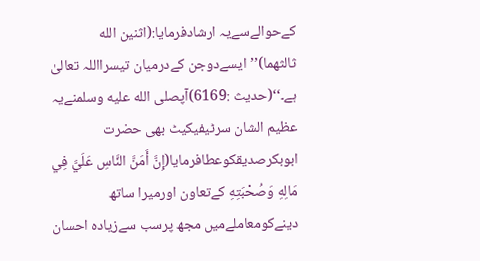کےحوالےسےیہ ارشادفرمایا:(اثنين الله ثالثهما)’’ایسےدوجن کےدرمیان تیسرااللہ تعالیٰ ہے۔‘‘(حدیث :6169)آپصلى الله عليه وسلمنےیہ عظیم الشان سرٹیفیکیٹ بھی حضرت ابوبکرصدیقکوعطافرمایا(إِنَّ أَمَنَّ النَّاسِ عَلَيَّ فِي مَالِهِ وَصُحْبَتِهِ کےتعاون اورمیرا ساتھ دینےکومعاملےمیں مجھ پرسب سےزیادہ احسان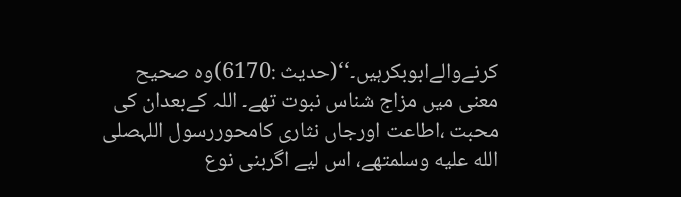کرنےوالےابوبکرہیں۔‘‘(حدیث :6170)وہ صحیح معنی میں مزاج شناس نبوت تھے۔ اللہ کےبعدان کی محبت ،اطاعت اورجاں نثاری کامحوررسول اللہصلى الله عليه وسلمتھے، اس لیے اگربنی نوع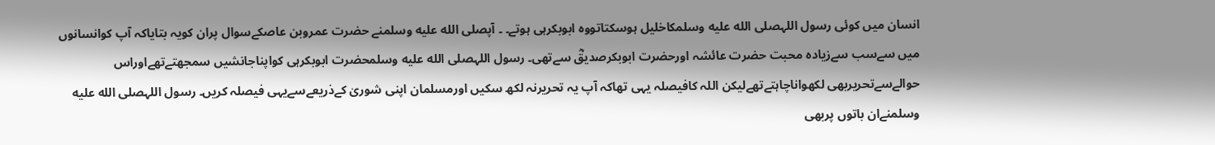انسان میں کوئی رسول اللہصلى الله عليه وسلمکاخلیل ہوسکتاتووہ ابوبکرہی ہوتے۔ ۔ آپصلى الله عليه وسلمنے حضرت عمروبن عاصکےسوال پران کویہ بتایاکہ آپ کوانسانوں میں سےسب سےزیادہ محبت حضرت عائشہ اورحضرت ابوبکرصدیقؓ سےتھی۔ رسول اللہصلى الله عليه وسلمحضرت ابوبکرہی کواپناجانشیں سمجھتےتھےاوراس حوالےسےتحریربھی لکھواناچاہتےتھےلیکن اللہ کافیصلہ یہی تھاکہ آپ یہ تحریرنہ لکھ سکیں اورمسلمان اپنی شوریٰ کےذریعےسےیہی فیصلہ کریں۔ رسول اللہصلى الله عليه وسلمنےان باتوں پربھی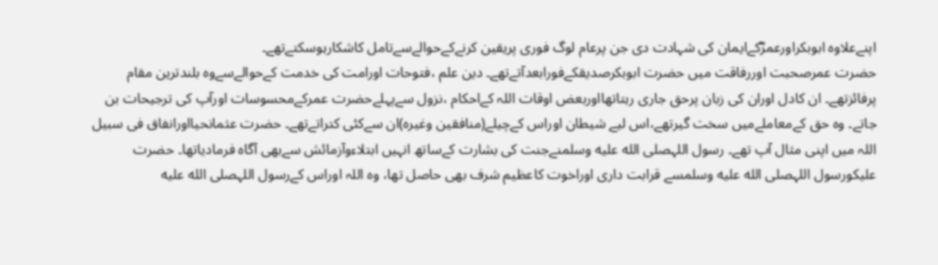اپنےعلاوہ ابوبکراورعمرؓکےایمان کی شہادت دی جن پرعام لوگ فوری پریقین کرنےکےحوالےسےتامل کاشکارہوسکتےتھے۔
حضرت عمرصحبت اوررفاقت میں حضرت ابوبکرصدیقکےفورابعدآتےتھے۔ دین علم ،فتوحات اورامت کی خدمت کےحوالےسےوہ بلندترین مقام پرفائزتھے۔ ان کادل اوران کی زبان پرحق جاری رہتاتھااوربعض اوقات اللہ کےاحکام ،نزول سےپہلےحضرت عمرکےمحسوسات اورآپ کی ترجیحات بن جاتے۔ وہ حق کےمعاملےمیں سخت گیرتھے،اس لیے شیطان اوراس کےچیلے(منافقین وغیرہ)ان سےکئی کتراتےتھے۔ حضرت عثمانحیااورانفاق فی سبیل اللہ میں اپنی مثال آپ تھے۔ رسول اللہصلى الله عليه وسلمنےجنت کی بشارت کےساتھ انہیں ابتلاءوآزمائش سےبھی آگاہ فرمادیاتھا۔ حضرت علیکورسول اللہصلى الله عليه وسلمسے قرابت داری اوراخوت کاعظیم شرف بھی حاصل تھا، وہ اللہ اوراس کےرسول اللہصلى الله عليه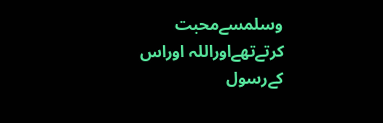وسلمسےمحبت کرتےتھےاوراللہ اوراس کےرسول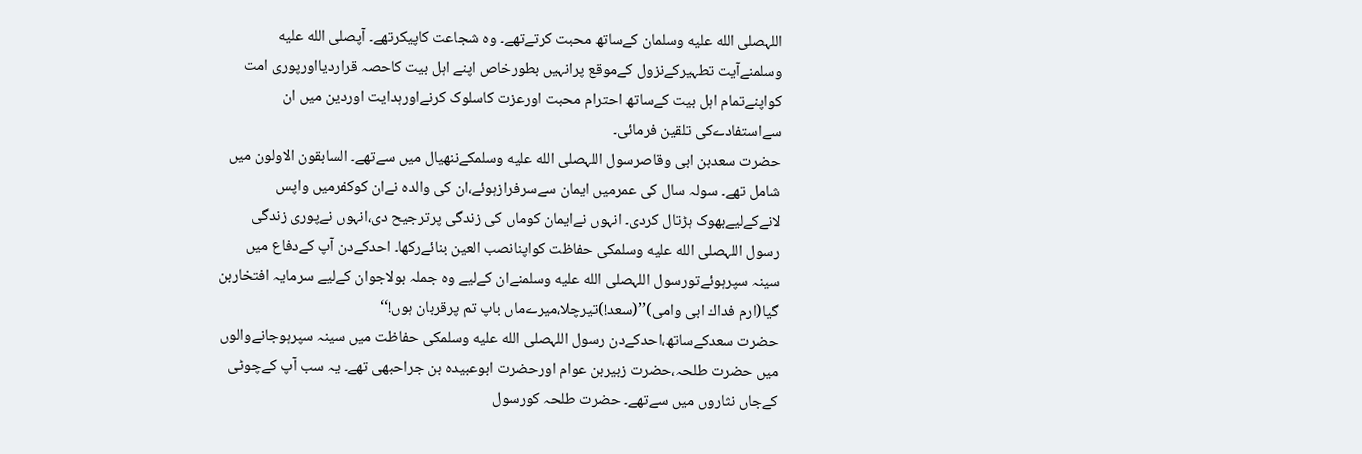اللہصلى الله عليه وسلمان کےساتھ محبت کرتےتھے۔ وہ شجاعت کاپیکرتھے۔ آپصلى الله عليه وسلمنےآیت تطہیرکےنزول کےموقع پرانہیں بطورخاص اپنے اہل بیت کاحصہ قراردیااورپوری امت کواپنےتمام اہل بیت کےساتھ احترام محبت اورعزت کاسلوک کرنےاورہدایت اوردین میں ان سےاستفادےکی تلقین فرمائی۔
حضرت سعدبن ابی وقاصرسول اللہصلى الله عليه وسلمکےننھیال میں سےتھے۔ السابقون الاولون میں شامل تھے۔ سولہ سال کی عمرمیں ایمان سےسرفرازہوئے،ان کی والدہ نےان کوکفرمیں واپس لانےکےلیےبھوک ہڑتال کردی۔ انہوں نےایمان کوماں کی زندگی پرترجیح دی،انہوں نےپوری زندگی رسول اللہصلى الله عليه وسلمکی حفاظت کواپنانصب العین بنائےرکھا۔ احدکےدن آپ کےدفاع میں سینہ سپرہوئےتورسول اللہصلى الله عليه وسلمنےان کےلیے وہ جملہ بولاجوان کےلیے سرمایہ افتخاربن گیا(ارم فداك ابى وامى)’’(سعد!)تیرچلا،میرےماں باپ تم پرقربان ہوں!‘‘
حضرت سعدکےساتھ،احدکےدن رسول اللہصلى الله عليه وسلمکی حفاظت میں سینہ سپرہوجانےوالوں میں حضرت طلحہ،حضرت زبیربن عوام اورحضرت ابوعبیدہ بن جراحبھی تھے۔ یہ سب آپ کےچوٹی کےجاں نثاروں میں سےتھے۔ حضرت طلحہ کورسول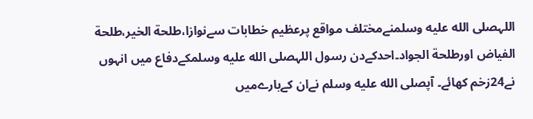اللہصلى الله عليه وسلمنےمختلف مواقع پرعظیم خطابات سےنوازا،طلحة الخير،طلحة الفياض اورطلحة الجواد۔احدکےدن رسول اللہصلى الله عليه وسلمکےدفاع میں انہوں نے24زخم کھائے۔ آپصلى الله عليه وسلم نےان کےبارےمیں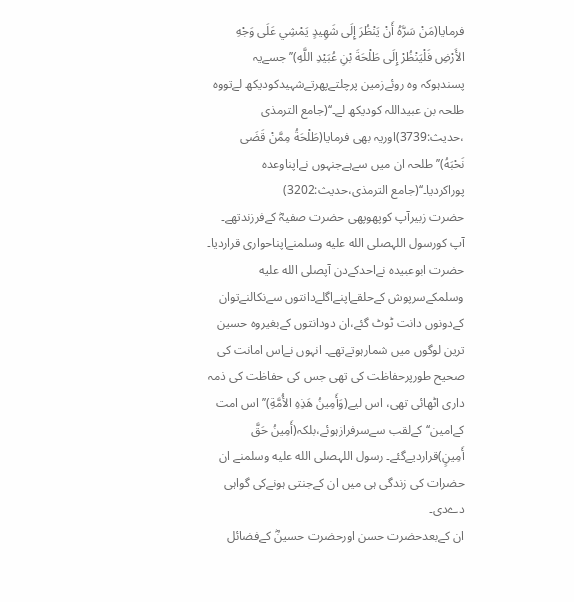فرمایا(مَنْ سَرَّهُ أَنْ يَنْظُرَ إِلَى شَهِيدٍ يَمْشِي عَلَى وَجْهِ الأَرْضِ فَلْيَنْظُرْ إِلَى طَلْحَةَ بْنِ عُبَيْدِ اللَّهِ)’’جسےیہ پسندہوکہ وہ روئےزمین پرچلتےپھرتےشہیدکودیکھ لےتووہ طلحہ بن عبیداللہ کودیکھ لے۔‘‘(جامع الترمذی ،حدیث:3739)اوریہ بھی فرمایا(طَلْحَةُ مِمَّنْ قَضَى نَحْبَهُ)’’طلحہ ان میں سےہےجنہوں نےاپناوعدہ پوراکردیا۔‘‘(جامع الترمذی،حدیث:3202)
حضرت زبیرآپ کوپھوپھی حضرت صفیہؓ کےفرزندتھے۔ آپ کورسول اللہصلى الله عليه وسلمنےاپناحواری قراردیا۔ حضرت ابوعبیدہ نےاحدکےدن آپصلى الله عليه وسلمکےسرپوش کےحلقےاپنےاگلےدانتوں سےنکالنےتوان کےدونوں دانت ٹوٹ گئے،ان دودانتوں کےبغیروہ حسین ترین لوگوں میں شمارہوتےتھے۔ انہوں نےاس امانت کی صحیح طورپرحفاظت کی تھی جس کی حفاظت کی ذمہ داری اٹھائی تھی، اس لیے(وَأَمِينُ هَذِهِ الأُمَّةِ)’’اس امت کےامین‘‘کےلقب سےسرفرازہوئے،بلکہ(أَمِينُ حَقَّ أَمِينٍ)قراردیےگئے۔ رسول اللہصلى الله عليه وسلمنے ان حضرات کی زندگی ہی میں ان کےجنتی ہونےکی گواہی دےدی۔
ان کےبعدحضرت حسن اورحضرت حسینؓ کےفضائل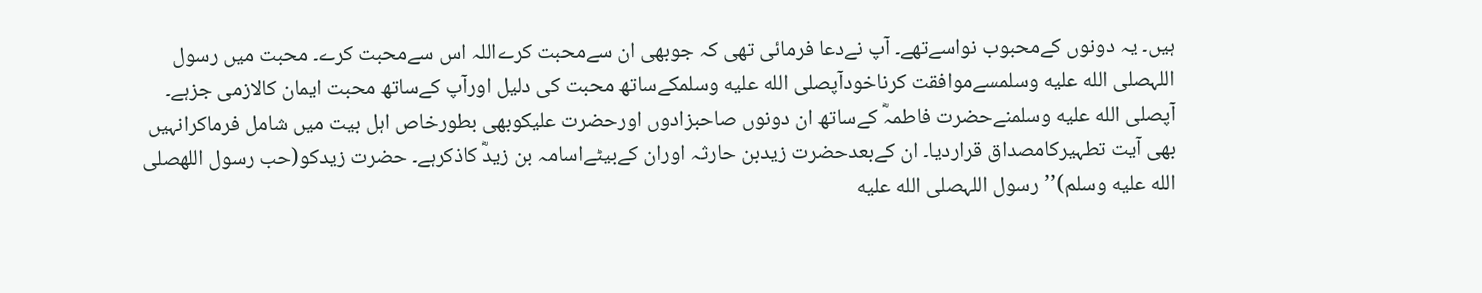ہیں۔ یہ دونوں کےمحبوب نواسےتھے۔ آپ نےدعا فرمائی تھی کہ جوبھی ان سےمحبت کرےاللہ اس سےمحبت کرے۔ محبت میں رسول اللہصلى الله عليه وسلمسےموافقت کرناخودآپصلى الله عليه وسلمکےساتھ محبت کی دلیل اورآپ کےساتھ محبت ایمان کالازمی جزہے۔ آپصلى الله عليه وسلمنےحضرت فاطمہؓ کےساتھ ان دونوں صاحبزادوں اورحضرت علیکوبھی بطورخاص اہل بیت میں شامل فرماکرانہیں بھی آیت تطہیرکامصداق قراردیا۔ ان کےبعدحضرت زیدبن حارثہ اوران کےبیٹےاسامہ بن زیدؓ کاذکرہے۔ حضرت زیدکو(حب رسول اللهصلى الله عليه وسلم)’’رسول اللہصلى الله عليه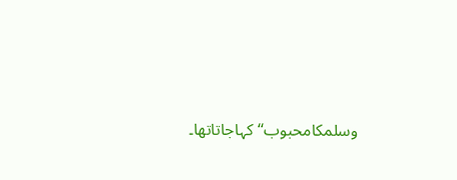وسلمکامحبوب‘‘کہاجاتاتھا۔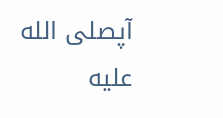آپصلى الله عليه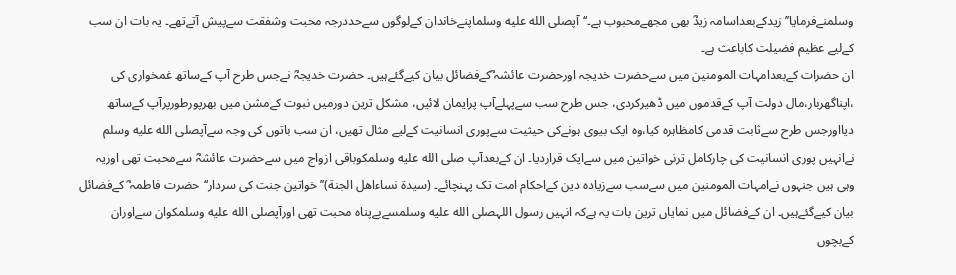وسلمنےفرمایا’’زیدکےبعداسامہ زیدؓ بھی مجھےمحبوب ہے۔‘‘آپصلى الله عليه وسلماپنےخاندان کےلوگوں سےحددرجہ محبت وشفقت سےپیش آتےتھے۔ یہ بات ان سب کےلیے عظیم فضیلت کاباعث ہے۔
ان حضرات کےبعدامہات المومنین میں سےحضرت خدیجہ اورحضرت عائشہ ؓکےفضائل بیان کیےگئےہیں۔ حضرت خدیجہؓ نےجس طرح آپ کےساتھ غمخواری کی ،اپناگھربار،مال دولت آپ کےقدموں میں ڈھیرکردی، جس طرح سب سےپہلےآپ پرایمان لائیں، مشکل ترین دورمیں نبوت کےمشن میں بھرپورطورپرآپ کےساتھ دیااورجس طرح سےثابت قدمی کامظاہرہ کیا،وہ ایک بیوی ہونےکی حیثیت سےپوری انسانیت کےلیے مثال تھیں، ان سب باتوں کی وجہ سےآپصلى الله عليه وسلم نےانہیں پوری انسانیت کی چارکامل ترنی خواتین میں سےایک قراردیا۔ ان کےبعدآپ صلى الله عليه وسلمکوباقی ازواج میں سےحضرت عائشہؓ سےمحبت تھی اوریہ وہی ہیں جنہوں نےامہات المومنین میں سےسب سےزیادہ دین کےاحکام امت تک پہنچائے۔ (سيدة نساءاهل الجنة)’’خواتین جنت کی سردار‘‘حضرت فاطمہ ؓ کےفضائل بیان کیےگئےہیں۔ ان کےفضائل میں نمایاں ترین بات یہ ہےکہ انہیں رسول اللہصلى الله عليه وسلمسےبےپناہ محبت تھی اورآپصلى الله عليه وسلمکوان سےاوران کےبچوں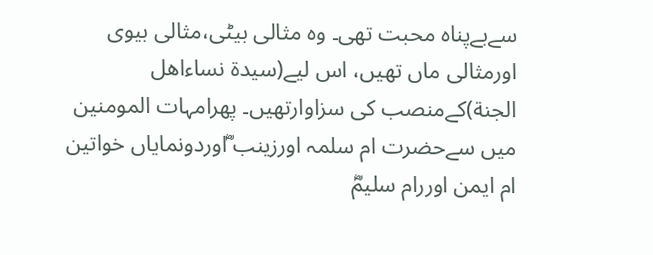سےبےپناہ محبت تھی۔ وہ مثالی بیٹی،مثالی بیوی اورمثالی ماں تھیں، اس لیے(سيدة نساءاهل الجنة)کےمنصب کی سزاوارتھیں۔ پھرامہات المومنین میں سےحضرت ام سلمہ اورزینب ؓاوردونمایاں خواتین ام ایمن اوررام سلیمؓ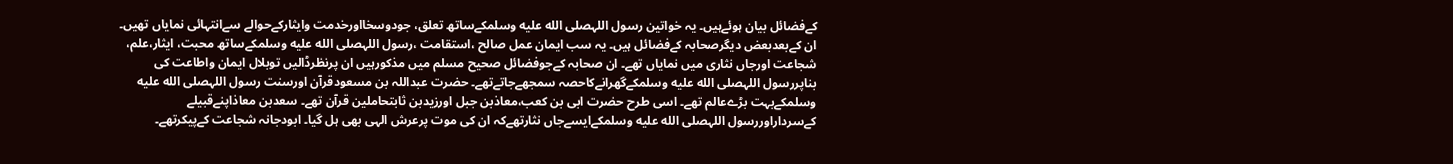کےفضائل بیان ہوئےہیں۔ یہ خواتین رسول اللہصلى الله عليه وسلمکےساتھ تعلق، جودوسخااورخدمت وایثارکےحوالے سےانتہائی نمایاں تھیں۔ ان کےبعدبعض دیگرصحابہ کےفضائل ہیں۔ یہ سب ایمان عمل صالح ،استقامت ،رسول اللہصلى الله عليه وسلمکےساتھ محبت، ایثار،علم، شجاعت اورجاں نثاری میں نمایاں تھے۔ ان صحابہ کےجوفضائل صحیح مسلم میں مذکورہیں ان پرنظرڈالیں توبلال ایمان واطاعت کی بناپررسول اللہصلى الله عليه وسلمکےگھرانےکاحصہ سمجھےجاتےتھے۔ حضرت عبداللہ بن مسعودقرآن اورسنت رسول اللہصلى الله عليه وسلمکےبہت بڑےعالم تھے۔ اسی طرح حضرت ابی بن کعب،معاذبن جبل اورزیدبن ثابتحاملین قرآن تھے۔ سعدبن معاذاپنےقبیلے کےسرداراوررسول اللہصلى الله عليه وسلمکےایسےجاں نثارتھےکہ ان کی موت پرعرش الہی بھی ہل گیا۔ ابودجانہ شجاعت کےپیکرتھے۔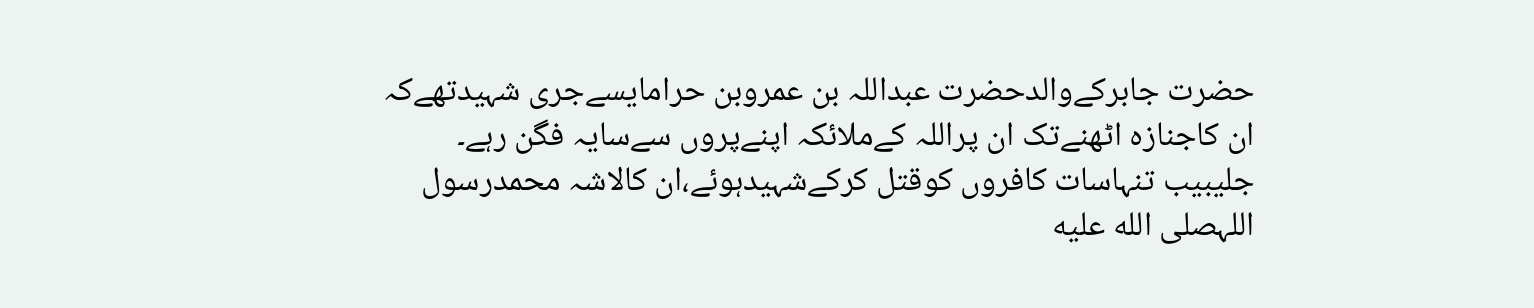حضرت جابرکےوالدحضرت عبداللہ بن عمروبن حرامایسےجری شہیدتھےکہ ان کاجنازہ اٹھنےتک ان پراللہ کےملائکہ اپنےپروں سےسایہ فگن رہے۔ جلیبیب تنہاسات کافروں کوقتل کرکےشہیدہوئے،ان کالاشہ محمدرسول اللہصلى الله عليه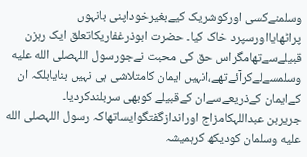وسلمنےکسی اورکوشریک کیےبغیرخوداپنی بانہوں پراٹھایااورسپرد خاک کیا۔ حضرت ابوذرغفاریکاتعلق ایک رہزن قبیلےسےتھامگراس حق کی محبت نےجورسول اللہصلى الله عليه وسلمسےلےکرآئےتھے،انہیں ایمان کامتلاشی ہی نہیں بنایابلکہ ان کےایمان کےذریعےسےان کےقبیلے کوبھی سربلندکردیا۔
جریربن عبداللہکامزاج اوراندازگفتگوایساتھاکہ رسول اللہصلى الله عليه وسلمان کودیکھ کرہمیشہ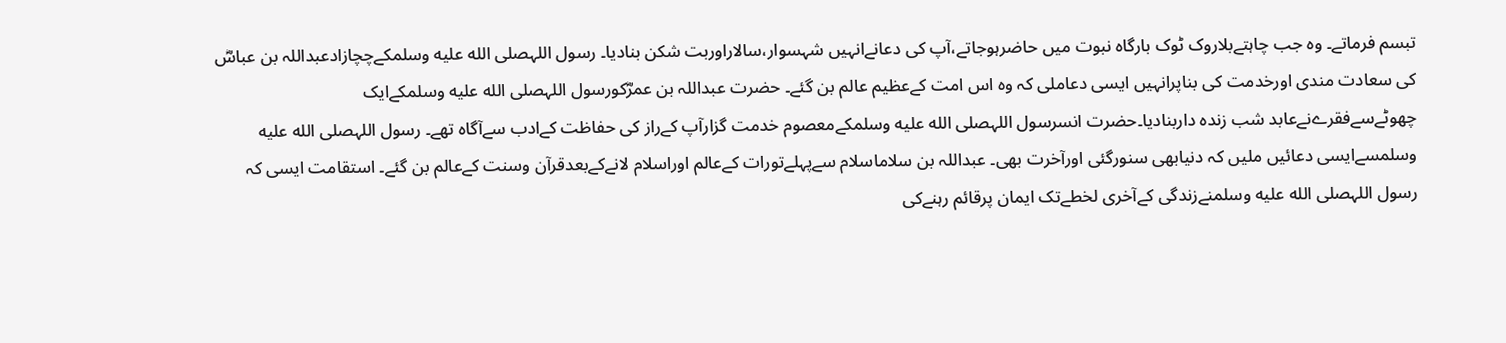تبسم فرماتے۔ وہ جب چاہتےبلاروک ٹوک بارگاہ نبوت میں حاضرہوجاتے،آپ کی دعانےانہیں شہسوار،سالاراوربت شکن بنادیا۔ رسول اللہصلى الله عليه وسلمکےچچازادعبداللہ بن عباسؓ کی سعادت مندی اورخدمت کی بناپرانہیں ایسی دعاملی کہ وہ اس امت کےعظیم عالم بن گئے۔ حضرت عبداللہ بن عمرؓکورسول اللہصلى الله عليه وسلمکےایک چھوٹےسےفقرےنےعابد شب زندہ داربنادیا۔حضرت انسرسول اللہصلى الله عليه وسلمکےمعصوم خدمت گزارآپ کےراز کی حفاظت کےادب سےآگاہ تھے۔ رسول اللہصلى الله عليه وسلمسےایسی دعائیں ملیں کہ دنیابھی سنورگئی اورآخرت بھی۔ عبداللہ بن سلاماسلام سےپہلےتورات کےعالم اوراسلام لانےکےبعدقرآن وسنت کےعالم بن گئے۔ استقامت ایسی کہ رسول اللہصلى الله عليه وسلمنےزندگی کےآخری لخطےتک ایمان پرقائم رہنےکی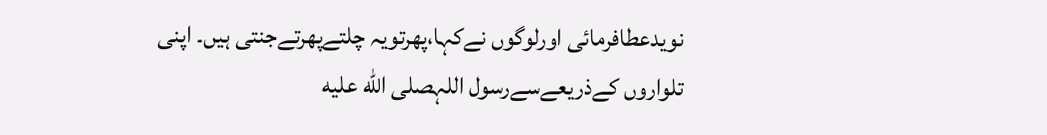نویدعطافرمائی اورلوگوں نےکہا،پھرتویہ چلتےپھرتےجنتی ہیں۔ اپنی تلواروں کےذریعےسےرسول اللہصلى الله عليه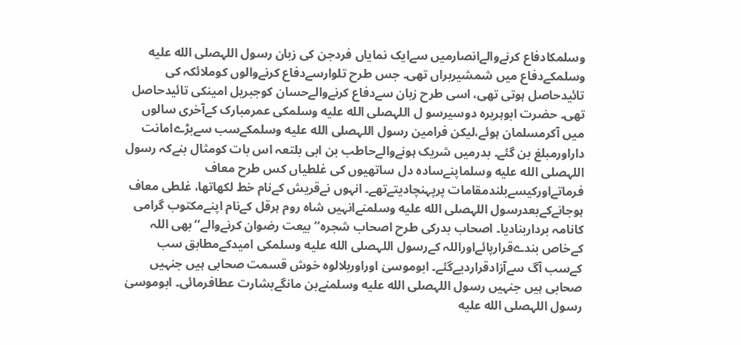وسلمکادفاع کرنےوالےانصارمیں سےایک نمایاں فردجن کی زبان رسول اللہصلى الله عليه وسلمکےدفاع میں شمشیربراں تھی۔ جس طرح تلوارسےدفاع کرنےوالوں کوملائکہ کی تائیدحاصل ہوتی تھی، اسی طرح زبان سےدفاع کرنےوالےحسان کوجبریل امینکی تائیدحاصل تھی۔ حضرت ابوہریرہ دوسیرسو ل اللہصلى الله عليه وسلمکی عمرمبارک کےآخری سالوں میں آکرمسلمان ہوئے،لیکن فرامین رسول اللہصلى الله عليه وسلمکےسب سےبڑےامانت داراورمبلغ بن گئے۔ بدرمیں شریک ہونےوالےحاطب بن ابی بلتعہ اس بات کومثال بنےکہ رسول اللہصلى الله عليه وسلماپنےسادہ دل ساتھیوں کی غلطیاں کس طرح معاف فرماتےاورکیسےبلندمقامات پرپہنچادیتےتھے۔ انہوں نےقریش کےنام خط لکھاتھا، غلطی معاف ہوجانےکےبعدرسول اللہصلى الله عليه وسلمنےانہیں شاہ روم ہرقل کےنام اپنےمکتوب گرامی کانامہ برداربنادیا۔ اصحاب بدرکی طرح اصحاب شجرہ’’بیعت رضوان کرنےوالے‘‘بھی اللہ کےخاص بندےقرارپائےاوراللہ کےرسول اللہصلى الله عليه وسلمکی امیدکےمطابق سب کےسب آگ سےآزادقراردیےگئے۔ ابوموسیٰ اوراوربلالوہ خوش قسمت صحابی ہیں جنہیں صحابی ہیں جنہیں رسول اللہصلى الله عليه وسلمنےبن مانگےبشارت عطافرمائی۔ ابوموسیٰ رسول اللہصلى الله عليه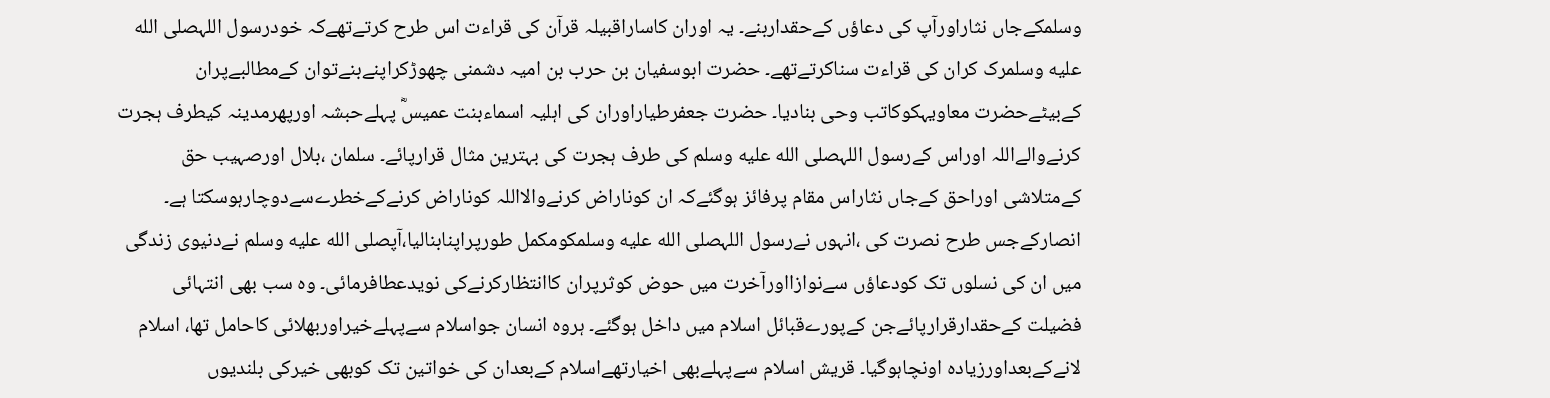وسلمکےجاں نثاراورآپ کی دعاؤں کےحقداربنے۔ یہ اوران کاساراقبیلہ قرآن کی قراءت اس طرح کرتےتھےکہ خودرسول اللہصلى الله عليه وسلمرک کران کی قراءت سناکرتےتھے۔ حضرت ابوسفیان بن حرب بن امیہ دشمنی چھوڑکراپنےبنےتوان کےمطالبےپران کےبیٹےحضرت معاویہکوکاتب وحی بنادیا۔ حضرت جعفرطیاراوران کی اہلیہ اسماءبنت عمیسؓ پہلےحبشہ اورپھرمدینہ کیطرف ہجرت کرنےوالےاللہ اوراس کےرسول اللہصلى الله عليه وسلم کی طرف ہجرت کی بہترین مثال قرارپائے۔ سلمان ،بلال اورصہیب حق کےمتلاشی اوراحق کےجاں نثاراس مقام پرفائز ہوگئےکہ ان کوناراض کرنےوالااللہ کوناراض کرنےکےخطرےسےدوچارہوسکتا ہے۔ انصارکےجس طرح نصرت کی ،انہوں نےرسول اللہصلى الله عليه وسلمکومکمل طورپراپنابنالیا،آپصلى الله عليه وسلم نےدنیوی زندگی میں ان کی نسلوں تک کودعاؤں سےنوازااورآخرت میں حوض کوثرپران کاانتظارکرنےکی نویدعطافرمائی۔ وہ سب بھی انتہائی فضیلت کےحقدارقرارپائےجن کےپورےقبائل اسلام میں داخل ہوگئے۔ ہروہ انسان جواسلام سےپہلےخیراوربھلائی کاحامل تھا، اسلام لانےکےبعداورزیادہ اونچاہوگیا۔ قریش اسلام سےپہلےبھی اخیارتھےاسلام کےبعدان کی خواتین تک کوبھی خیرکی بلندیوں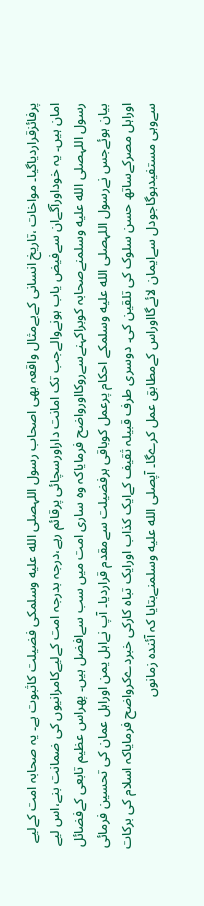پرفائزقراردیاگیا۔ مواخات ،تاریخ انسانی کےبےمثال واقعہ بھی اصحاب رسول اللہصلى الله عليه وسلمکی فضیلت کاثبوت ہے۔ یہ صحابہ امت کےلیے امان ہیں۔ یہ خوداورآگےان سےفیض یاب ہونےوالےجب تک امانت داراورسچائی پرقائم رہے،درجہ بدرجہ امت کےلیےکامرانیوں کی ضمانت بنے،اس لیے رسول اللہصلى الله عليه وسلمنےصحابہ کوبراکہنےسےروکااورواضح فرمایاکہ وہ ساری امت میں سب سےافضل ہیں۔ پھراس عظیم تابعی کےفضائل بیان ہوئےجس نےرسول اللہصلى الله عليه وسلمکے احکام پرعمل کوباقی ہرفضیلت سےمقدم قراردیا۔ آپ نےاہل یمن اوراہل عمان کی تحسین فرمائی اوراہل مصرکےساتھ حسن سلوک کی تلقین کی۔ دوسری طرف قبیلہ ثقیف کےایک کذاب اورایک تباہ کارکی خبردےکرواضح فرمایاکہ اسلام کی برکات سےوہی مستفیدہوگاجودل سےایمان لائےگااوراس کےمطابق عمل کرےگا۔ آپصلى الله عليه وسلمنےبتایا کہ آئندہ زمانوں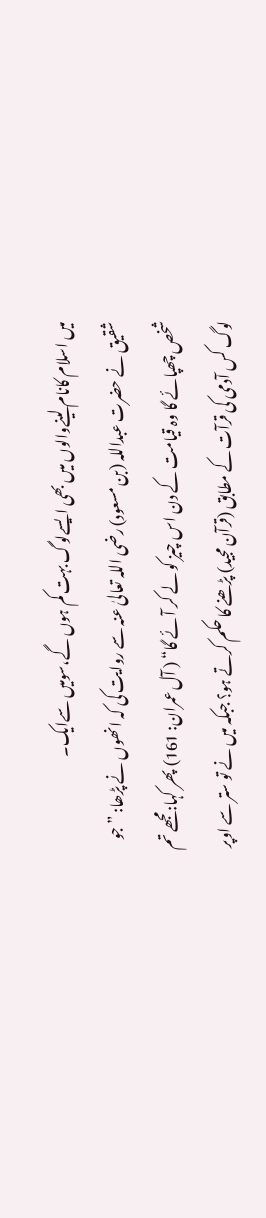میں اسلام کانام لینےوالوں میں بھی ایسےلوگ بہت کم ہوں گے،سومیں سےایک۔
شقیق نے حضرت عبداللہ (بن مسعود) رضی اللہ تعالیٰ عنہ سے روایت کی کہ انھوں نے پڑھا: ”جو شخص چھپائے گا وہ قیامت کے دن اس چیز کو لے کر آئے گا“ ( آل عمران: 161) پھر کہا:مجھے تم لوگ کس آدمی کی قرآت کے مطابق (قرآن مجید) پڑھنے کا حکم کرتے ہو؟ جبکہ میں نے تو ستر سے اوپر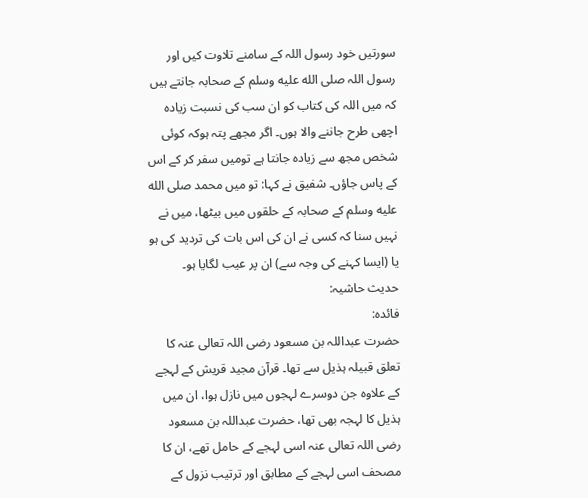سورتیں خود رسول اللہ کے سامنے تلاوت کیں اور رسول اللہ صلى الله عليه وسلم کے صحابہ جانتے ہیں کہ میں اللہ کی کتاب کو ان سب کی نسبت زیادہ اچھی طرح جاننے والا ہوں۔ اگر مجھے پتہ ہوکہ کوئی شخص مجھ سے زیادہ جانتا ہے تومیں سفر کر کے اس کے پاس جاؤں۔ شفیق نے کہا: تو میں محمد صلى الله عليه وسلم کے صحابہ کے حلقوں میں بیٹھا، میں نے نہیں سنا کہ کسی نے ان کی اس بات کی تردید کی ہو یا (ایسا کہنے کی وجہ سے) ان پر عیب لگایا ہو۔
حدیث حاشیہ:
فائدہ:
حضرت عبداللہ بن مسعود رضی اللہ تعالی عنہ کا تعلق قبیلہ ہذیل سے تھا۔ قرآن مجید قریش کے لہجے کے علاوہ جن دوسرے لہجوں میں نازل ہوا، ان میں ہذیل کا لہجہ بھی تھا، حضرت عبداللہ بن مسعود رضی اللہ تعالی عنہ اسی لہجے کے حامل تھے، ان کا مصحف اسی لہجے کے مطابق اور ترتیب نزول کے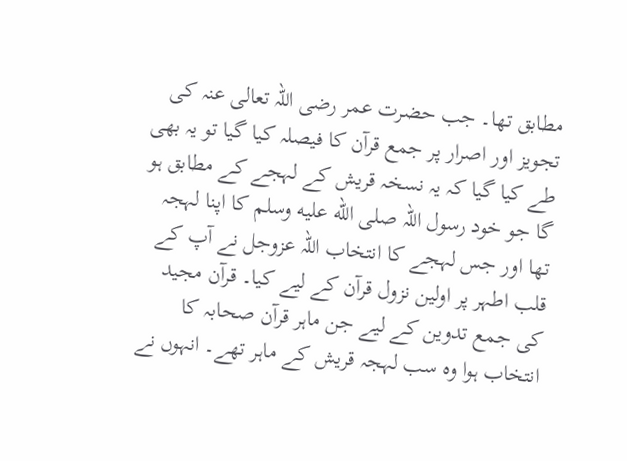مطابق تھا۔ جب حضرت عمر رضی اللہ تعالی عنہ کی تجویز اور اصرار پر جمع قرآن کا فیصلہ کیا گیا تو یہ بھی طے کیا گیا کہ یہ نسخہ قریش کے لہجے کے مطابق ہو گا جو خود رسول اللہ صلى الله عليه وسلم کا اپنا لہجہ تھا اور جس لہجے کا انتخاب اللہ عزوجل نے آپ کے قلب اطہر پر اولین نزول قرآن کے لیے کیا۔ قرآن مجید کی جمع تدوین کے لیے جن ماہر قرآن صحابہ کا انتخاب ہوا وہ سب لہجہ قریش کے ماہر تھے۔ انہوں نے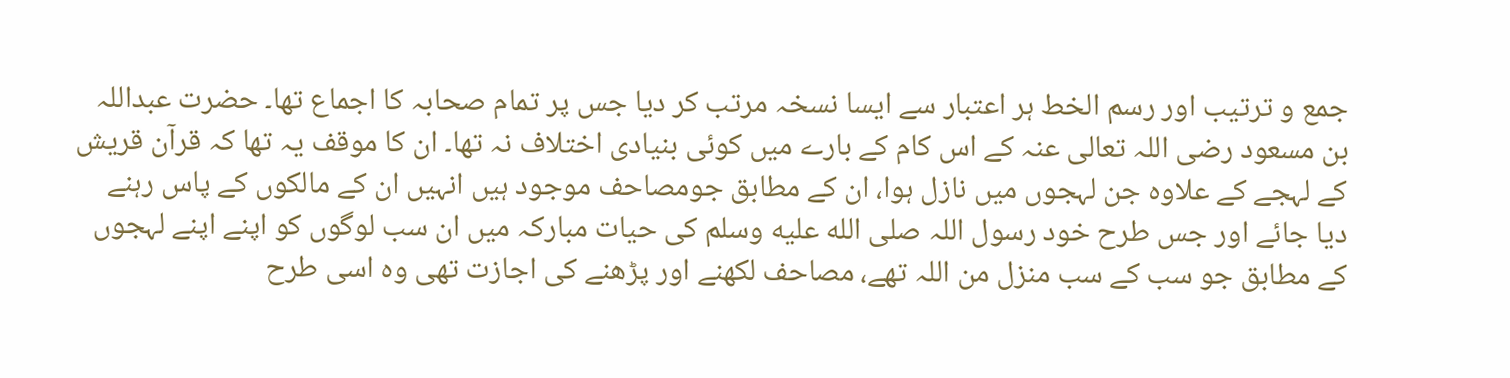جمع و ترتیب اور رسم الخط ہر اعتبار سے ایسا نسخہ مرتب کر دیا جس پر تمام صحابہ کا اجماع تھا۔ حضرت عبداللہ بن مسعود رضی اللہ تعالی عنہ کے اس کام کے بارے میں کوئی بنیادی اختلاف نہ تھا۔ ان کا موقف یہ تھا کہ قرآن قریش کے لہجے کے علاوہ جن لہجوں میں نازل ہوا، ان کے مطابق جومصاحف موجود ہیں انہیں ان کے مالکوں کے پاس رہنے دیا جائے اور جس طرح خود رسول اللہ صلى الله عليه وسلم کی حیات مبارکہ میں ان سب لوگوں کو اپنے اپنے لہجوں کے مطابق جو سب کے سب منزل من اللہ تھے، مصاحف لکھنے اور پڑھنے کی اجازت تھی وہ اسی طرح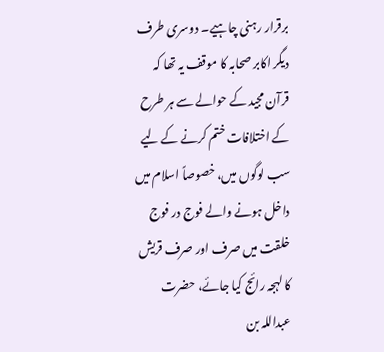برقرار رہنی چاہیے۔ دوسری طرف دیگر اکابر صحابہ کا موقف یہ تھا کہ قرآن مجید کے حوالے سے ہر طرح کے اختلافات ختم کرنے کے لیے سب لوگوں میں، خصوصاً اسلام میں داخل ہونے والے فوج در فوج خلقت میں صرف اور صرف قریش کا لہجہ رائج کیا جائے، حضرت عبداللہ بن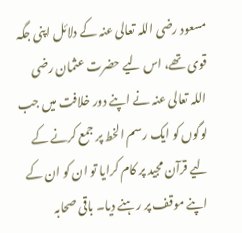مسعود رضی اللہ تعالی عنہ کے دلائل اپنی جگہ قوی تھے، اس لیے حضرت عثمان رضی اللہ تعالی عنہ نے اپنے دور خلافت میں جب لوگوں کو ایک رسم الخط پر جمع کرنے کے لیے قرآن مجید پر کام کرایا تو ان کو ان کے اپنے موقف پر رہنے دیا۔ باقی صحابہ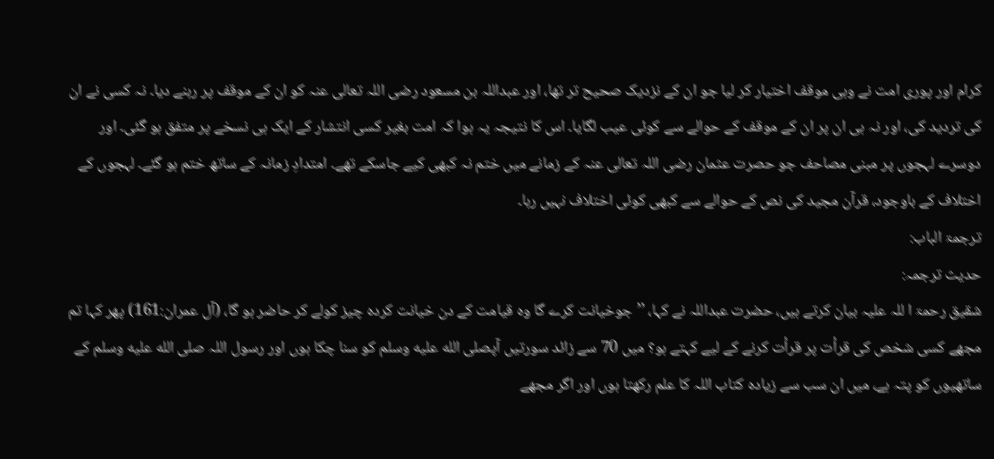کرام اور پوری امت نے وہی موقف اختیار کر لیا جو ان کے نزدیک صحیح تر تھا، اور عبداللہ بن مسعود رضی اللہ تعالی عنہ کو ان کے موقف پر رہنے دیا۔ نہ کسی نے ان کی تردید کی، اور نہ ہی ان پر ان کے موقف کے حوالے سے کوئی عیب لگایا۔ اس کا نتیجہ یہ ہوا کہ امت بغیر کسی انتشار کے ایک ہی نسخے پر متفق ہو گئی۔ اور دوسرے لہجوں پر مبنی مصاحف جو حصرت عثمان رضی اللہ تعالی عنہ کے زمانے میں ختم نہ کبھی کیے جاسکے تھے۔ امتدادِ زمانہ کے ساتھ ختم ہو گئے۔ لہجوں کے اختلاف کے باوجود، قرآن مجید کی نص کے حوالے سے کبھی کوئی اختلاف نہیں رہا۔
ترجمۃ الباب:
حدیث ترجمہ:
شقیق رحمۃ ا للہ علیہ بیان کرتے ہیں، حضرت عبداللہ نے کہا، ’’جوخیانت کرے گا وہ قیامت کے دن خیانت کردہ چیز کولے کر حاضر ہو گا، (آل عمران:161) پھر کہا تم مجھے کسی شخص کی قرأت پر قرأت کرنے کے لیے کہتے ہو؟ میں 70 سے زائد سورتیں آپصلى الله عليه وسلم کو سنا چکا ہوں اور رسول اللہ صلى الله عليه وسلم کے ساتھیوں کو پتہ ہے، میں ان سب سے زیادہ کتاب اللہ کا علم رکھتا ہوں اور اگر مجھے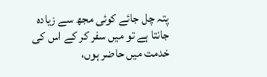پتہ چل جائے کوئی مجھ سے زیادہ جانتا ہے تو میں سفر کر کے اس کی خدمت میں حاضر ہوں،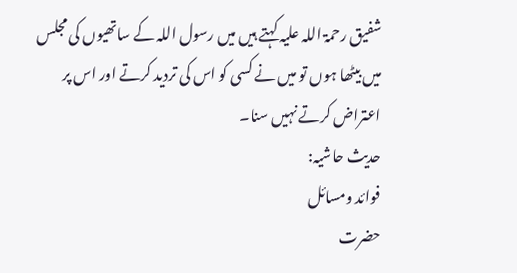شفیق رحمۃ اللہ علیہ کہتے ہیں میں رسول اللہ کے ساتھیوں کی مجلس میں بیٹھا ہوں تو میں نے کسی کو اس کی تردید کرتے اور اس پر اعتراض کرتے نہیں سنا۔
حدیث حاشیہ:
فوائد ومسائل
حضرت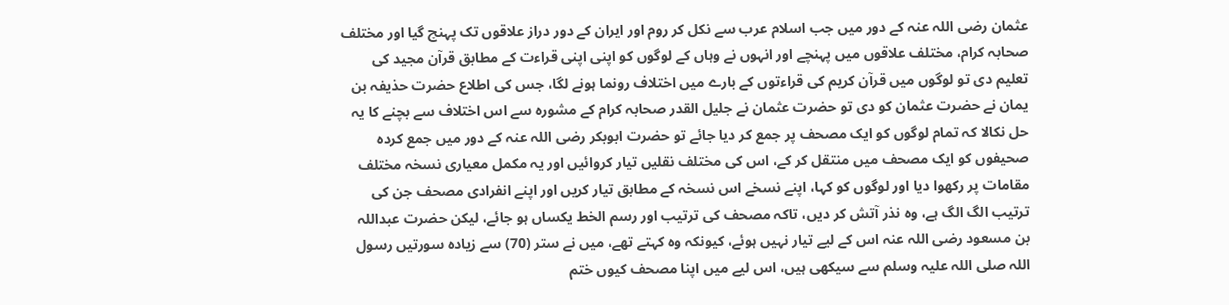عثمان رضی اللہ عنہ کے دور میں جب اسلام عرب سے نکل کر روم اور ایران کے دور دراز علاقوں تک پہنچ گیا اور مختلف صحابہ کرام، مختلف علاقوں میں پہنچے اور انہوں نے وہاں کے لوگوں کو اپنی اپنی قراءت کے مطابق قرآن مجید کی تعلیم دی تو لوگوں میں قرآن کریم کی قراءتوں کے بارے میں اختلاف رونما ہونے لگا، جس کی اطلاع حضرت حذیفہ بن یمان نے حضرت عثمان کو دی تو حضرت عثمان نے جلیل القدر صحابہ کرام کے مشورہ سے اس اختلاف سے بچنے کا یہ حل نکالا کہ تمام لوگوں کو ایک مصحف پر جمع کر دیا جائے تو حضرت ابوبکر رضی اللہ عنہ کے دور میں جمع کردہ صحیفوں کو ایک مصحف میں منتقل کر کے، اس کی مختلف نقلیں تیار کروائیں اور یہ مکمل معیاری نسخہ مختلف مقامات پر رکھوا دیا اور لوگوں کو کہا، اپنے نسخے اس نسخہ کے مطابق تیار کریں اور اپنے انفرادی مصحف جن کی ترتیب الگ الگ ہے، وہ نذر آتش کر دیں، تاکہ مصحف کی ترتیب اور رسم الخط یکساں ہو جائے، لیکن حضرت عبداللہ بن مسعود رضی اللہ عنہ اس کے لیے تیار نہیں ہوئے، کیونکہ وہ کہتے تھے، میں نے ستر (70) سے زیادہ سورتیں رسول اللہ صلی اللہ علیہ وسلم سے سیکھی ہیں، اس لیے میں اپنا مصحف کیوں ختم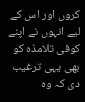کروں اور اس کے لیے انہوں نے اپنے کوفی تلامذہ کو بھی یہی ترغیب دی کہ وہ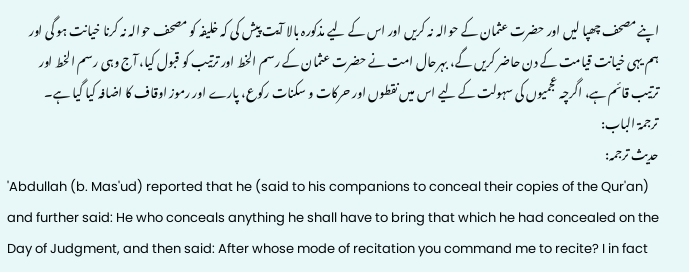اپنے مصحف چھپا لیں اور حضرت عثمان کے حوالہ نہ کریں اور اس کے لیے مذکورہ بالا آیت پیش کی کہ خلیفہ کو مصحف حوالہ نہ کرنا خیانت ہو گی اور ہم یہی خیانت قیامت کے دن حاضر کریں گے، بہرحال امت نے حضرت عثمان کے رسم الخط اور ترتیب کو قبول کیا، آج وہی رسم الخط اور ترتیب قائم ہے، اگرچہ عجمیوں کی سہولت کے لیے اس میں نقطوں اور حرکات و سکنات رکوع، پارے اور رموز اوقاف کا اضافہ کیا گیا ہے۔
ترجمۃ الباب:
حدیث ترجمہ:
'Abdullah (b. Mas'ud) reported that he (said to his companions to conceal their copies of the Qur'an) and further said: He who conceals anything he shall have to bring that which he had concealed on the Day of Judgment, and then said: After whose mode of recitation you command me to recite? I in fact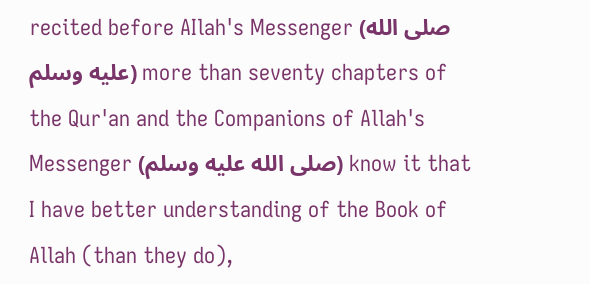recited before AIlah's Messenger (صلى الله عليه وسلم) more than seventy chapters of the Qur'an and the Companions of Allah's Messenger (صلى الله عليه وسلم) know it that I have better understanding of the Book of Allah (than they do),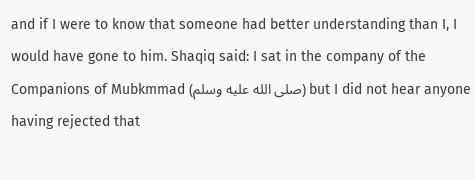and if I were to know that someone had better understanding than I, I would have gone to him. Shaqiq said: I sat in the company of the Companions of Mubkmmad (صلى الله عليه وسلم) but I did not hear anyone having rejected that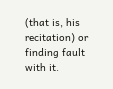(that is, his recitation) or finding fault with it.